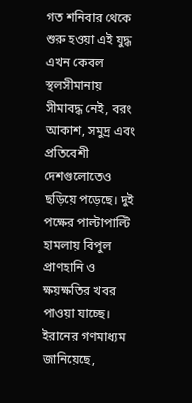গত শনিবার থেকে শুরু হওয়া এই যুদ্ধ এখন কেবল স্থলসীমানায় সীমাবদ্ধ নেই, বরং আকাশ, সমুদ্র এবং প্রতিবেশী দেশগুলোতেও ছড়িয়ে পড়েছে। দুই পক্ষের পাল্টাপাল্টি হামলায় বিপুল প্রাণহানি ও ক্ষয়ক্ষতির খবর পাওয়া যাচ্ছে।
ইরানের গণমাধ্যম জানিয়েছে,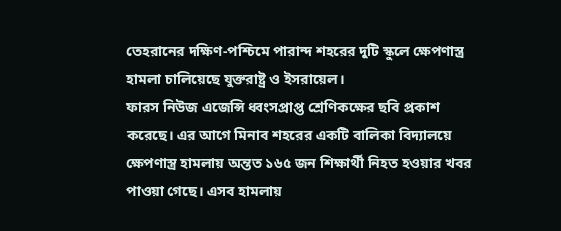তেহরানের দক্ষিণ-পশ্চিমে পারান্দ শহরের দুটি স্কুলে ক্ষেপণাস্ত্র হামলা চালিয়েছে যুক্তরাষ্ট্র ও ইসরায়েল।
ফারস নিউজ এজেন্সি ধ্বংসপ্রাপ্ত শ্রেণিকক্ষের ছবি প্রকাশ করেছে। এর আগে মিনাব শহরের একটি বালিকা বিদ্যালয়ে ক্ষেপণাস্ত্র হামলায় অন্তত ১৬৫ জন শিক্ষার্থী নিহত হওয়ার খবর পাওয়া গেছে। এসব হামলায়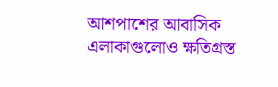আশপাশের আবাসিক এলাকাগুলোও ক্ষতিগ্রস্ত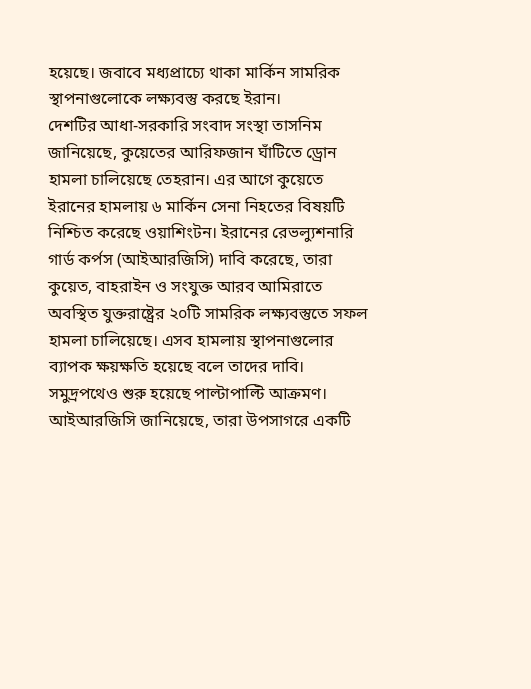হয়েছে। জবাবে মধ্যপ্রাচ্যে থাকা মার্কিন সামরিক স্থাপনাগুলোকে লক্ষ্যবস্তু করছে ইরান।
দেশটির আধা-সরকারি সংবাদ সংস্থা তাসনিম জানিয়েছে, কুয়েতের আরিফজান ঘাঁটিতে ড্রোন হামলা চালিয়েছে তেহরান। এর আগে কুয়েতে ইরানের হামলায় ৬ মার্কিন সেনা নিহতের বিষয়টি নিশ্চিত করেছে ওয়াশিংটন। ইরানের রেভল্যুশনারি গার্ড কর্পস (আইআরজিসি) দাবি করেছে, তারা কুয়েত, বাহরাইন ও সংযুক্ত আরব আমিরাতে অবস্থিত যুক্তরাষ্ট্রের ২০টি সামরিক লক্ষ্যবস্তুতে সফল হামলা চালিয়েছে। এসব হামলায় স্থাপনাগুলোর ব্যাপক ক্ষয়ক্ষতি হয়েছে বলে তাদের দাবি।
সমুদ্রপথেও শুরু হয়েছে পাল্টাপাল্টি আক্রমণ। আইআরজিসি জানিয়েছে, তারা উপসাগরে একটি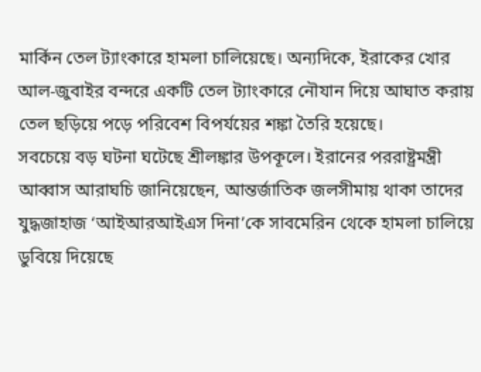মার্কিন তেল ট্যাংকারে হামলা চালিয়েছে। অন্যদিকে, ইরাকের খোর আল-জুবাইর বন্দরে একটি তেল ট্যাংকারে নৌযান দিয়ে আঘাত করায় তেল ছড়িয়ে পড়ে পরিবেশ বিপর্যয়ের শঙ্কা তৈরি হয়েছে।
সবচেয়ে বড় ঘটনা ঘটেছে শ্রীলঙ্কার উপকূলে। ইরানের পররাষ্ট্রমন্ত্রী আব্বাস আরাঘচি জানিয়েছেন, আন্তর্জাতিক জলসীমায় থাকা তাদের যুদ্ধজাহাজ ‘আইআরআইএস দিনা’কে সাবমেরিন থেকে হামলা চালিয়ে ডুবিয়ে দিয়েছে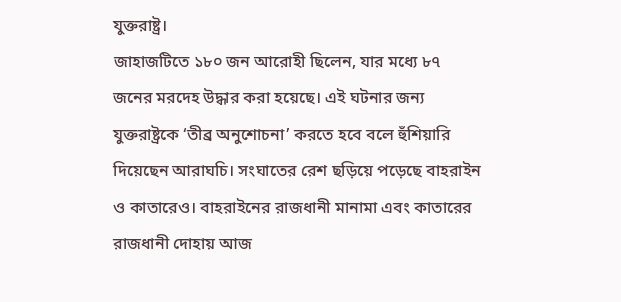যুক্তরাষ্ট্র।
জাহাজটিতে ১৮০ জন আরোহী ছিলেন, যার মধ্যে ৮৭ জনের মরদেহ উদ্ধার করা হয়েছে। এই ঘটনার জন্য যুক্তরাষ্ট্রকে ‘তীব্র অনুশোচনা’ করতে হবে বলে হুঁশিয়ারি দিয়েছেন আরাঘচি। সংঘাতের রেশ ছড়িয়ে পড়েছে বাহরাইন ও কাতারেও। বাহরাইনের রাজধানী মানামা এবং কাতারের রাজধানী দোহায় আজ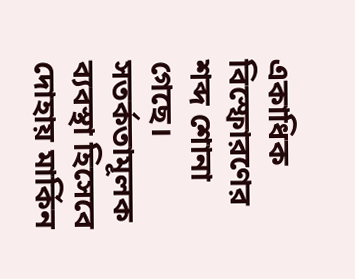একাধিক বিস্ফোরণের শব্দ শোনা গেছে। সতর্কতামূলক ব্যবস্থা হিসেবে দোহায় মার্কিন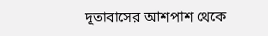দূতাবাসের আশপাশ থেকে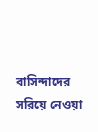বাসিন্দাদের সরিয়ে নেওয়া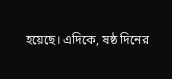হয়েছে। এদিকে, ষষ্ঠ দিনের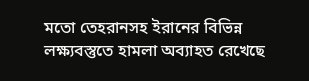মতো তেহরানসহ ইরানের বিভিন্ন লক্ষ্যবস্তুতে হামলা অব্যাহত রেখেছে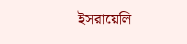ইসরায়েলি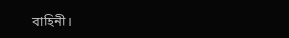বাহিনী।